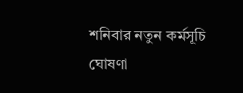শনিবার নতুন কর্মসূচি ঘোষণা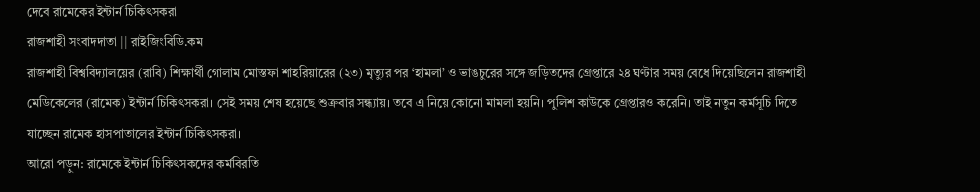দেবে রামেকের ইন্টার্ন চিকিৎসকরা
রাজশাহী সংবাদদাতা || রাইজিংবিডি.কম
রাজশাহী বিশ্ববিদ্যালয়ের (রাবি) শিক্ষার্থী গোলাম মোস্তফা শাহরিয়ারের (২৩) মৃত্যুর পর ‘হামলা’ ও ভাঙচুরের সঙ্গে জড়িতদের গ্রেপ্তারে ২৪ ঘণ্টার সময় বেধে দিয়েছিলেন রাজশাহী মেডিকেলের (রামেক) ইন্টার্ন চিকিৎসকরা। সেই সময় শেষ হয়েছে শুক্রবার সন্ধ্যায়। তবে এ নিয়ে কোনো মামলা হয়নি। পুলিশ কাউকে গ্রেপ্তারও করেনি। তাই নতুন কর্মসূচি দিতে যাচ্ছেন রামেক হাসপাতালের ইন্টার্ন চিকিৎসকরা।
আরো পড়ুন: রামেকে ইন্টার্ন চিকিৎসকদের কর্মবিরতি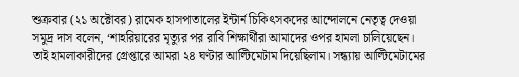শুক্রবার (২১ অক্টোবর) রামেক হাসপাতালের ইন্টার্ন চিকিৎসকদের আন্দোলনে নেতৃত্ব দেওয়া সমুদ্র দাস বলেন, ‘শাহরিয়ারের মৃত্যুর পর রাবি শিক্ষার্থীরা আমাদের ওপর হামলা চালিয়েছেন। তাই হামলাকারীদের গ্রেপ্তারে আমরা ২৪ ঘণ্টার আল্টিমেটাম দিয়েছিলাম। সন্ধ্যায় আল্টিমেটামের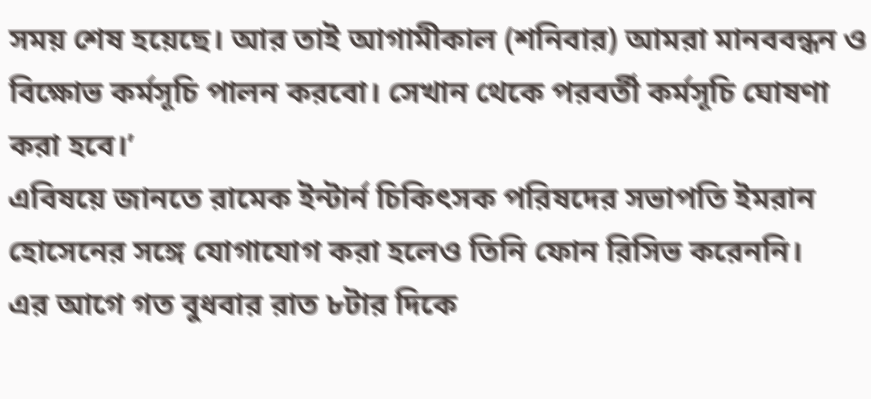সময় শেষ হয়েছে। আর তাই আগামীকাল (শনিবার) আমরা মানববন্ধন ও বিক্ষোভ কর্মসূচি পালন করবো। সেখান থেকে পরবর্তী কর্মসূচি ঘোষণা করা হবে।’
এবিষয়ে জানতে রামেক ইন্টার্ন চিকিৎসক পরিষদের সভাপতি ইমরান হোসেনের সঙ্গে যোগাযোগ করা হলেও তিনি ফোন রিসিভ করেননি।
এর আগে গত বুধবার রাত ৮টার দিকে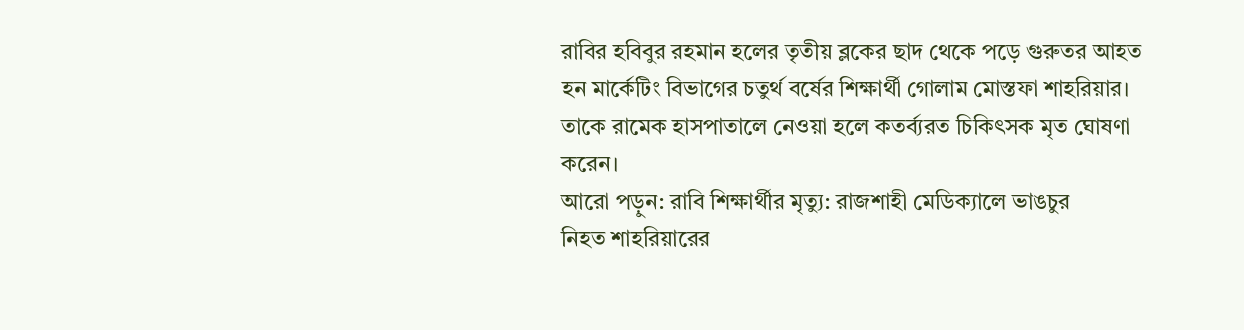রাবির হবিবুর রহমান হলের তৃতীয় ব্লকের ছাদ থেকে পড়ে গুরুতর আহত হন মার্কেটিং বিভাগের চতুর্থ বর্ষের শিক্ষার্থী গোলাম মোস্তফা শাহরিয়ার। তাকে রামেক হাসপাতালে নেওয়া হলে কতর্ব্যরত চিকিৎসক মৃত ঘোষণা করেন।
আরো পড়ুন: রাবি শিক্ষার্থীর মৃত্যু: রাজশাহী মেডিক্যালে ভাঙচুর
নিহত শাহরিয়ারের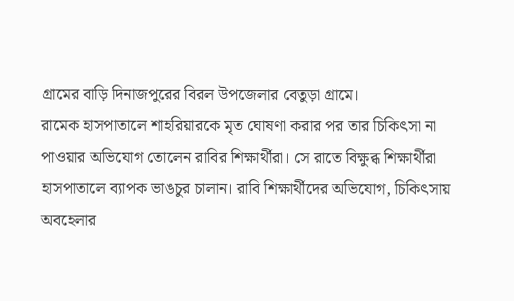গ্রামের বাড়ি দিনাজপুরের বিরল উপজেলার বেতুড়া গ্রামে।
রামেক হাসপাতালে শাহরিয়ারকে মৃত ঘোষণা করার পর তার চিকিৎসা না পাওয়ার অভিযোগ তোলেন রাবির শিক্ষার্থীরা। সে রাতে বিক্ষুব্ধ শিক্ষার্থীরা হাসপাতালে ব্যাপক ভাঙচুর চালান। রাবি শিক্ষার্থীদের অভিযোগ, চিকিৎসায় অবহেলার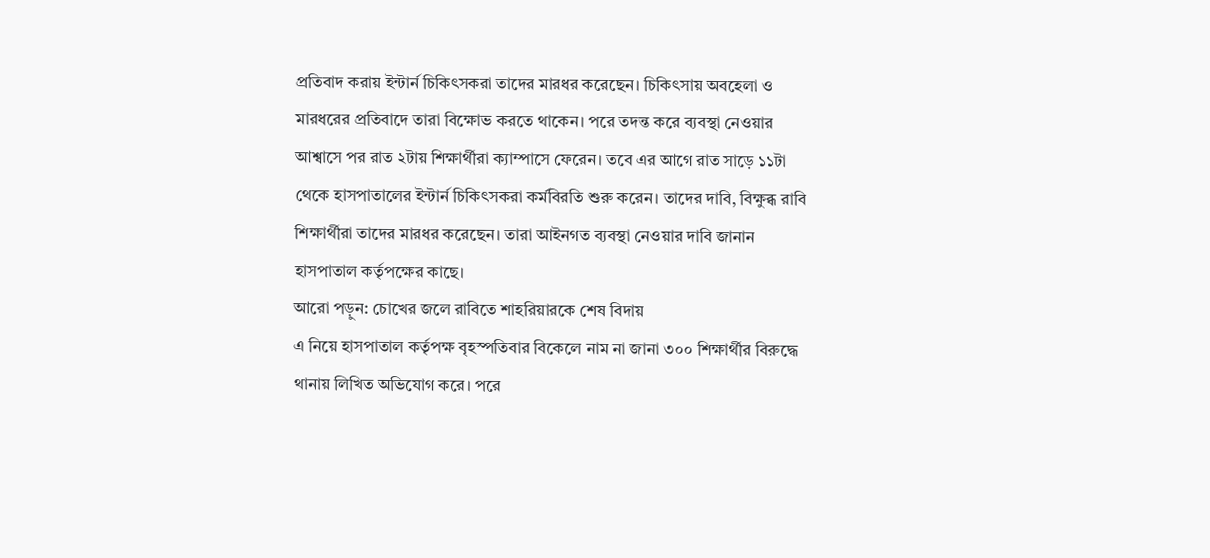প্রতিবাদ করায় ইন্টার্ন চিকিৎসকরা তাদের মারধর করেছেন। চিকিৎসায় অবহেলা ও মারধরের প্রতিবাদে তারা বিক্ষোভ করতে থাকেন। পরে তদন্ত করে ব্যবস্থা নেওয়ার আশ্বাসে পর রাত ২টায় শিক্ষার্থীরা ক্যাম্পাসে ফেরেন। তবে এর আগে রাত সাড়ে ১১টা থেকে হাসপাতালের ইন্টার্ন চিকিৎসকরা কর্মবিরতি শুরু করেন। তাদের দাবি, বিক্ষুব্ধ রাবি শিক্ষার্থীরা তাদের মারধর করেছেন। তারা আইনগত ব্যবস্থা নেওয়ার দাবি জানান হাসপাতাল কর্তৃপক্ষের কাছে।
আরো পড়ুন: চোখের জলে রাবিতে শাহরিয়ারকে শেষ বিদায়
এ নিয়ে হাসপাতাল কর্তৃপক্ষ বৃহস্পতিবার বিকেলে নাম না জানা ৩০০ শিক্ষার্থীর বিরুদ্ধে থানায় লিখিত অভিযোগ করে। পরে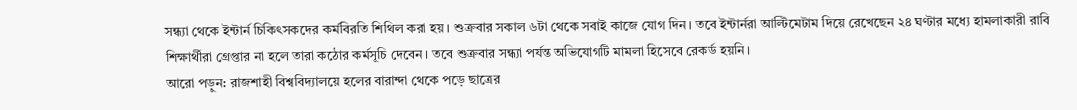সন্ধ্যা থেকে ইন্টার্ন চিকিৎসকদের কর্মবিরতি শিথিল করা হয়। শুক্রবার সকাল ৬টা থেকে সবাই কাজে যোগ দিন। তবে ইন্টার্নরা আল্টিমেটাম দিয়ে রেখেছেন ২৪ ঘণ্টার মধ্যে হামলাকারী রাবি শিক্ষার্থীরা গ্রেপ্তার না হলে তারা কঠোর কর্মসূচি দেবেন। তবে শুক্রবার সন্ধ্যা পর্যন্ত অভিযোগটি মামলা হিসেবে রেকর্ড হয়নি।
আরো পড়ুন: রাজশাহী বিশ্ববিদ্যালয়ে হলের বারান্দা থেকে পড়ে ছাত্রের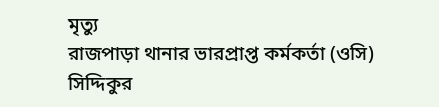মৃত্যু
রাজপাড়া থানার ভারপ্রাপ্ত কর্মকর্তা (ওসি) সিদ্দিকুর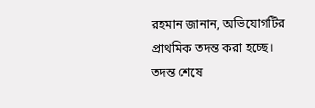রহমান জানান, অভিযোগটির প্রাথমিক তদন্ত করা হচ্ছে। তদন্ত শেষে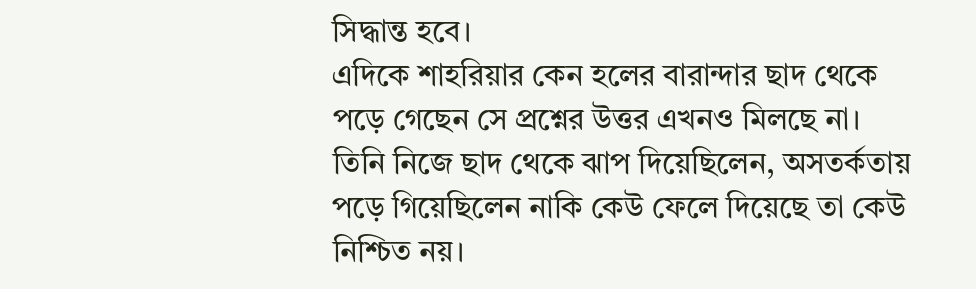সিদ্ধান্ত হবে।
এদিকে শাহরিয়ার কেন হলের বারান্দার ছাদ থেকে পড়ে গেছেন সে প্রশ্নের উত্তর এখনও মিলছে না। তিনি নিজে ছাদ থেকে ঝাপ দিয়েছিলেন, অসতর্কতায় পড়ে গিয়েছিলেন নাকি কেউ ফেলে দিয়েছে তা কেউ নিশ্চিত নয়।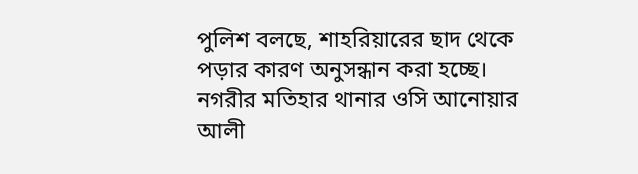পুলিশ বলছে, শাহরিয়ারের ছাদ থেকে পড়ার কারণ অনুসন্ধান করা হচ্ছে।
নগরীর মতিহার থানার ওসি আনোয়ার আলী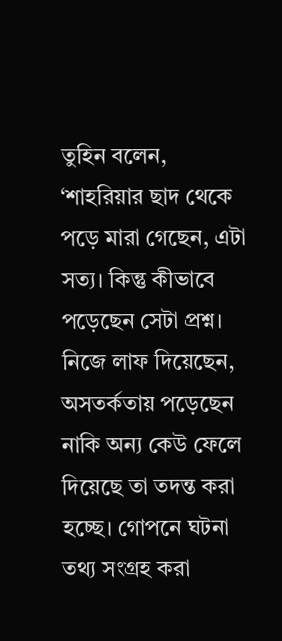তুহিন বলেন, ‘শাহরিয়ার ছাদ থেকে পড়ে মারা গেছেন, এটা সত্য। কিন্তু কীভাবে পড়েছেন সেটা প্রশ্ন। নিজে লাফ দিয়েছেন, অসতর্কতায় পড়েছেন নাকি অন্য কেউ ফেলে দিয়েছে তা তদন্ত করা হচ্ছে। গোপনে ঘটনা তথ্য সংগ্রহ করা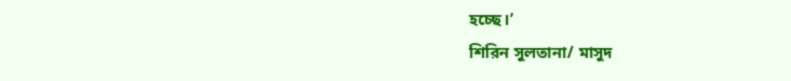হচ্ছে।’
শিরিন সুলতানা/ মাসুদ